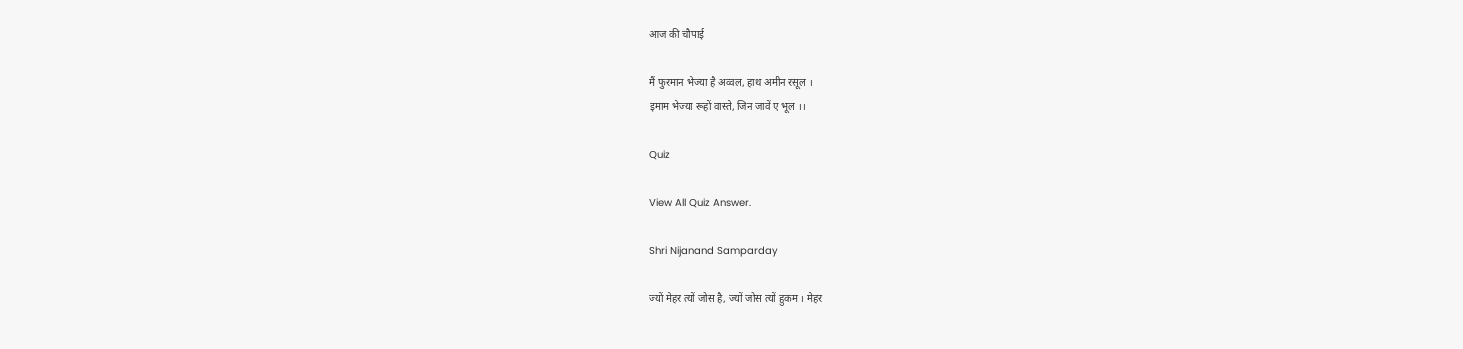आज की चौपाई

मैं फुरमान भेज्या है अव्वल, हाथ अमीन रसूल ।
इमाम भेज्या रूहों वास्ते, जिन जावें ए भूल ।।

Quiz

View All Quiz Answer.

Shri Nijanand Samparday

ज्यों मेहर त्यों जोस है, ज्यों जोस त्यों हुकम । मेहर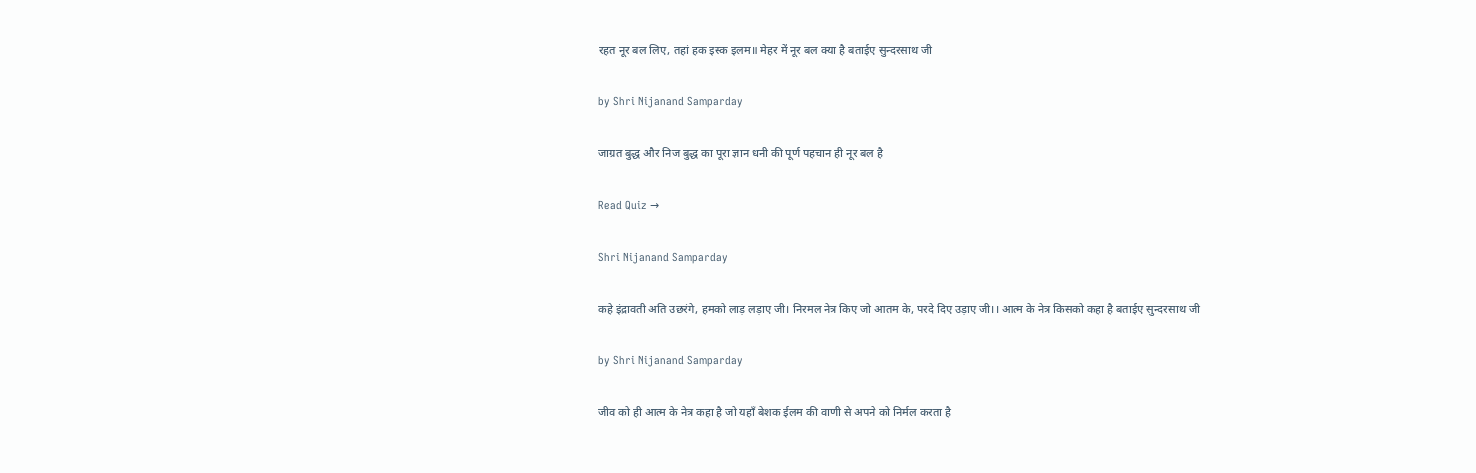रहत नूर बल लिए, तहां हक इस्क इलम॥ मेहर में नूर बल क्या है बताईए सुन्दरसाथ जी

by Shri Nijanand Samparday

जाग्रत बुद्ध और निज बुद्ध का पूरा ज्ञान धनी की पूर्ण पहचान ही नूर बल है

Read Quiz →

Shri Nijanand Samparday

कहे इंद्रावती अति उछरंगे, हमको लाड़ लड़ाए जी। निरमल नेत्र किए जो आतम के, परदे दिए उड़ाए जी।। आत्म के नेत्र किसको कहा है बताईए सुन्दरसाथ जी

by Shri Nijanand Samparday

जीव को ही आत्म के नेत्र कहा है जो यहाँ बेशक ईलम की वाणी से अपने को निर्मल करता है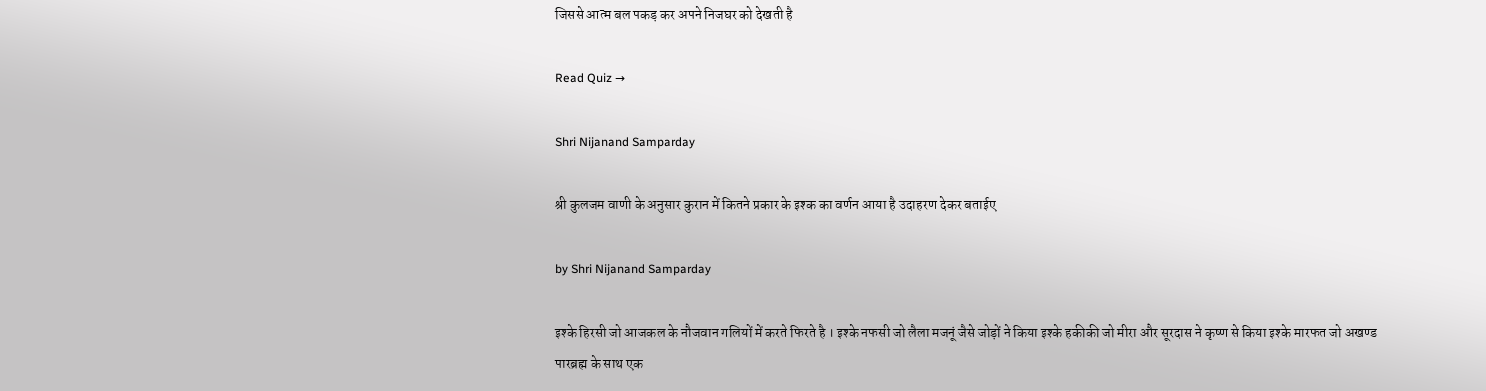जिससे आत्म बल पकड़ कर अपने निजघर को देखती है

Read Quiz →

Shri Nijanand Samparday

श्री कुलजम वाणी के अनुसार कुरान में कितने प्रकार के इश्क का वर्णन आया है उदाहरण देकर बताईए

by Shri Nijanand Samparday

इश्के हिरसी जो आजकल के नौजवान गलियों में करते फिरते है । इश्के नफसी जो लैला मजनूं जैसे जोड़ों ने किया इश्के हकीकी जो मीरा और सूरदास ने कृष्ण से किया इश्के मारफत जो अखण्ड पारब्रह्म के साथ एक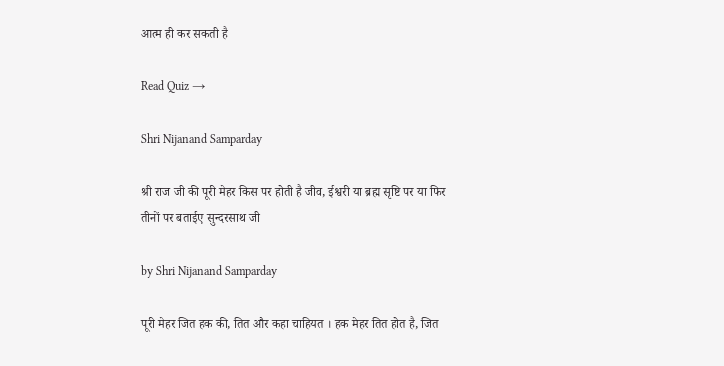आत्म ही कर सकती है

Read Quiz →

Shri Nijanand Samparday

श्री राज जी की पूरी मेहर किस पर होती है जीव, ईश्वरी या ब्रह्म सृष्टि पर या फिर तीनों पर बताईए सुन्दरसाथ जी

by Shri Nijanand Samparday

पूरी मेहर जित हक की, तित और कहा चाहियत । हक मेहर तित होत है, जित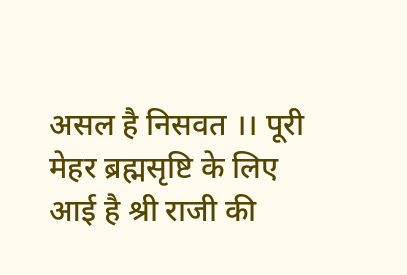असल है निसवत ।। पूरी मेहर ब्रह्मसृष्टि के लिए आई है श्री राजी की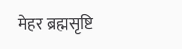मेहर ब्रह्मसृष्टि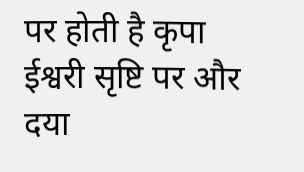पर होती है कृपा ईश्वरी सृष्टि पर और दया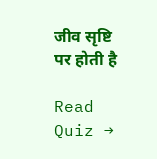जीव सृष्टि पर होती है

Read Quiz →